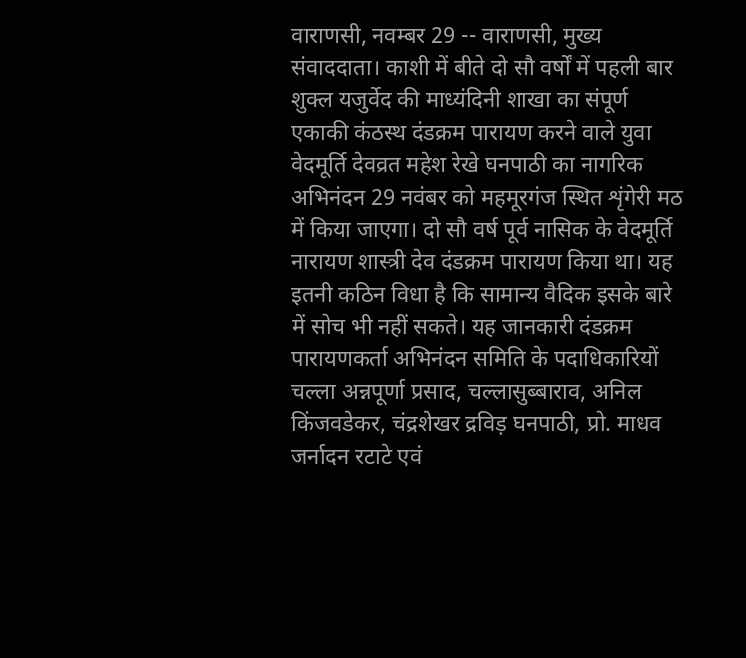वाराणसी, नवम्बर 29 -- वाराणसी, मुख्य संवाददाता। काशी में बीते दो सौ वर्षों में पहली बार शुक्ल यजुर्वेद की माध्यंदिनी शाखा का संपूर्ण एकाकी कंठस्थ दंडक्रम पारायण करने वाले युवा वेदमूर्ति देवव्रत महेश रेखे घनपाठी का नागरिक अभिनंदन 29 नवंबर को महमूरगंज स्थित शृंगेरी मठ में किया जाएगा। दो सौ वर्ष पूर्व नासिक के वेदमूर्ति नारायण शास्त्री देव दंडक्रम पारायण किया था। यह इतनी कठिन विधा है कि सामान्य वैदिक इसके बारे में सोच भी नहीं सकते। यह जानकारी दंडक्रम पारायणकर्ता अभिनंदन समिति के पदाधिकारियों चल्ला अन्नपूर्णा प्रसाद, चल्लासुब्बाराव, अनिल किंजवडेकर, चंद्रशेखर द्रविड़ घनपाठी, प्रो. माधव जर्नादन रटाटे एवं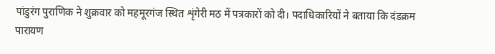पांडुरंग पुराणिक ने शुक्रवार को महमूरगंज स्थित शृंगेरी मठ में पत्रकारों को दी। पदाधिकारियों ने बताया कि दंडक्रम पारायण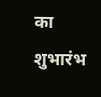का शुभारंभ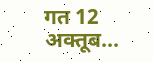गत 12 अक्तूब...